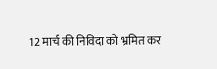12 मार्च की निविदा को भ्रमित कर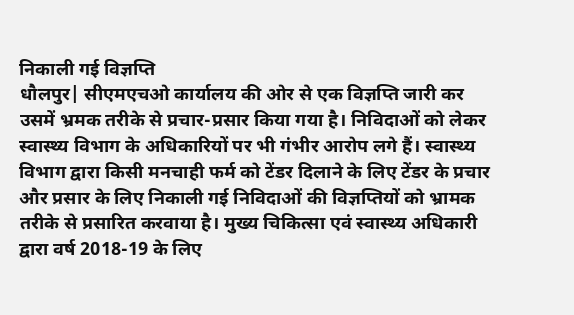निकाली गई विज्ञप्ति
धौलपुर| सीएमएचओ कार्यालय की ओर से एक विज्ञप्ति जारी कर उसमें भ्रमक तरीके से प्रचार-प्रसार किया गया है। निविदाओं को लेकर स्वास्थ्य विभाग के अधिकारियों पर भी गंभीर आरोप लगे हैं। स्वास्थ्य विभाग द्वारा किसी मनचाही फर्म को टेंडर दिलाने के लिए टेंडर के प्रचार और प्रसार के लिए निकाली गई निविदाओं की विज्ञप्तियों को भ्रामक तरीके से प्रसारित करवाया है। मुख्य चिकित्सा एवं स्वास्थ्य अधिकारी द्वारा वर्ष 2018-19 के लिए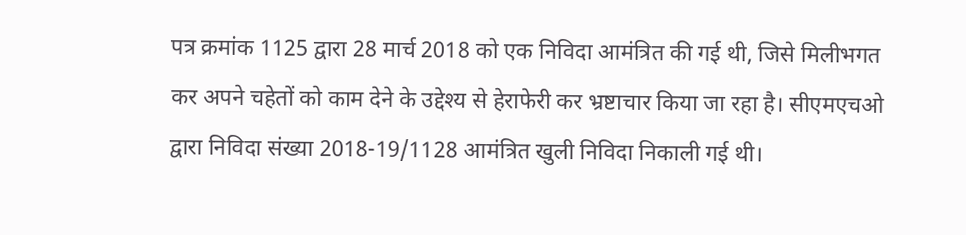पत्र क्रमांक 1125 द्वारा 28 मार्च 2018 को एक निविदा आमंत्रित की गई थी, जिसे मिलीभगत कर अपने चहेतों को काम देने के उद्देश्य से हेराफेरी कर भ्रष्टाचार किया जा रहा है। सीएमएचओ द्वारा निविदा संख्या 2018-19/1128 आमंत्रित खुली निविदा निकाली गई थी।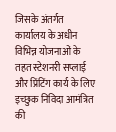जिसके अंतर्गत कार्यालय के अधीन विभिन्न योजनाओं के तहत स्टेशनरी सप्लाई और प्रिंटिंग कार्य के लिए इच्छुक निविदा आमंत्रित की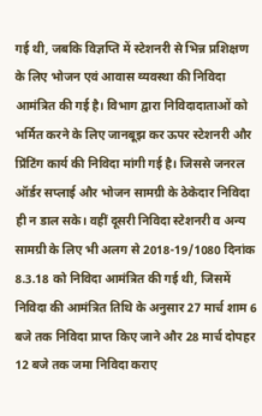गई थी, जबकि विज्ञप्ति में स्टेशनरी से भिन्न प्रशिक्षण के लिए भोजन एवं आवास व्यवस्था की निविदा आमंत्रित की गई है। विभाग द्वारा निविदादाताओं को भर्मित करने के लिए जानबूझ कर ऊपर स्टेशनरी और प्रिंटिंग कार्य की निविदा मांगी गई है। जिससे जनरल ऑर्डर सप्लाई और भोजन सामग्री के ठेकेदार निविदा ही न डाल सके। वहीं दूसरी निविदा स्टेशनरी व अन्य सामग्री के लिए भी अलग से 2018-19/1080 दिनांक 8.3.18 को निविदा आमंत्रित की गई थी, जिसमें निविदा की आमंत्रित तिथि के अनुसार 27 मार्च शाम 6 बजे तक निविदा प्राप्त किए जाने और 28 मार्च दोपहर 12 बजे तक जमा निविदा कराए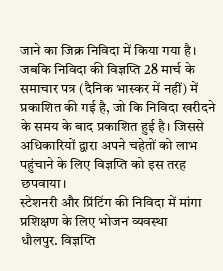जाने का जिक्र निविदा में किया गया है। जबकि निविदा की विज्ञप्ति 28 मार्च के समाचार पत्र (दैनिक भास्कर में नहीं) में प्रकाशित की गई है, जो कि निविदा खरीदने के समय के बाद प्रकाशित हुई है। जिससे अधिकारियों द्वारा अपने चहेतों को लाभ पहुंचाने के लिए विज्ञप्ति को इस तरह छपवाया।
स्टेशनरी और प्रिंटिंग की निविदा में मांगा प्रशिक्षण के लिए भोजन व्यवस्था
धौलपुर. विज्ञप्ति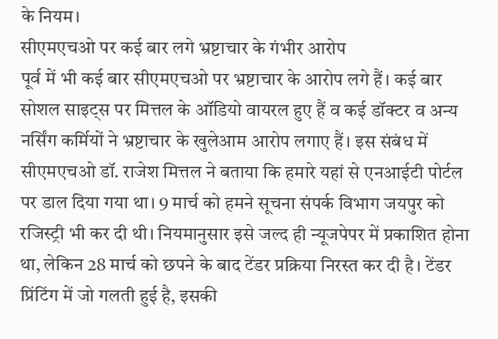के नियम।
सीएमएचओ पर कई बार लगे भ्रष्टाचार के गंभीर आरोप
पूर्व में भी कई बार सीएमएचओ पर भ्रष्टाचार के आरोप लगे हैं। कई बार सोशल साइट्स पर मित्तल के ऑडियो वायरल हुए हैं व कई डॉक्टर व अन्य नर्सिंग कर्मियों ने भ्रष्टाचार के खुलेआम आरोप लगाए हैं। इस संबंध में सीएमएचओ डॉ. राजेश मित्तल ने बताया कि हमारे यहां से एनआईटी पोर्टल पर डाल दिया गया था। 9 मार्च को हमने सूचना संपर्क विभाग जयपुर को रजिस्ट्री भी कर दी थी। नियमानुसार इसे जल्द ही न्यूजपेपर में प्रकाशित होना था, लेकिन 28 मार्च को छपने के बाद टेंडर प्रक्रिया निरस्त कर दी है। टेंडर प्रिंटिंग में जो गलती हुई है, इसकी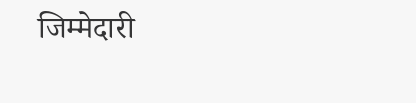जिम्मेदारी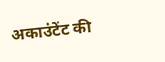अकाउंटेंट की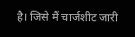है। जिसे मैं चार्जशीट जारी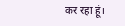कर रहा हूं।